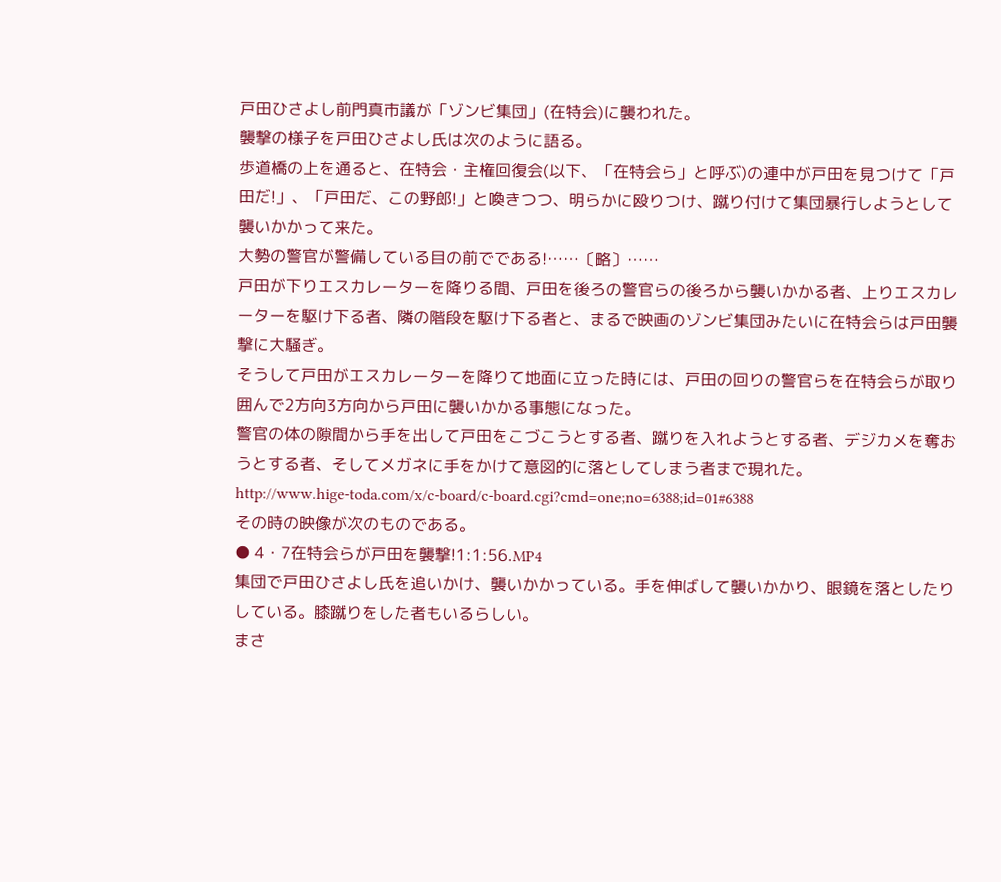戸田ひさよし前門真市議が「ゾンビ集団」(在特会)に襲われた。
襲撃の様子を戸田ひさよし氏は次のように語る。
歩道橋の上を通ると、在特会・主権回復会(以下、「在特会ら」と呼ぶ)の連中が戸田を見つけて「戸田だ!」、「戸田だ、この野郎!」と喚きつつ、明らかに殴りつけ、蹴り付けて集団暴行しようとして襲いかかって来た。
大勢の警官が警備している目の前でである!……〔略〕……
戸田が下りエスカレーターを降りる間、戸田を後ろの警官らの後ろから襲いかかる者、上りエスカレーターを駆け下る者、隣の階段を駆け下る者と、まるで映画のゾンビ集団みたいに在特会らは戸田襲撃に大騒ぎ。
そうして戸田がエスカレーターを降りて地面に立った時には、戸田の回りの警官らを在特会らが取り囲んで2方向3方向から戸田に襲いかかる事態になった。
警官の体の隙間から手を出して戸田をこづこうとする者、蹴りを入れようとする者、デジカメを奪おうとする者、そしてメガネに手をかけて意図的に落としてしまう者まで現れた。
http://www.hige-toda.com/x/c-board/c-board.cgi?cmd=one;no=6388;id=01#6388
その時の映像が次のものである。
● 4・7在特会らが戸田を襲撃!1:1:56.MP4
集団で戸田ひさよし氏を追いかけ、襲いかかっている。手を伸ばして襲いかかり、眼鏡を落としたりしている。膝蹴りをした者もいるらしい。
まさ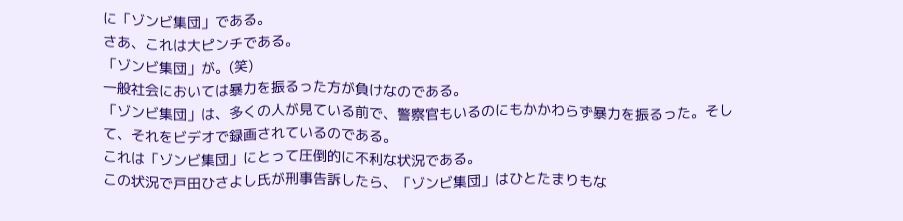に「ゾンビ集団」である。
さあ、これは大ピンチである。
「ゾンビ集団」が。(笑)
一般社会においては暴力を振るった方が負けなのである。
「ゾンビ集団」は、多くの人が見ている前で、警察官もいるのにもかかわらず暴力を振るった。そして、それをビデオで録画されているのである。
これは「ゾンビ集団」にとって圧倒的に不利な状況である。
この状況で戸田ひさよし氏が刑事告訴したら、「ゾンビ集団」はひとたまりもな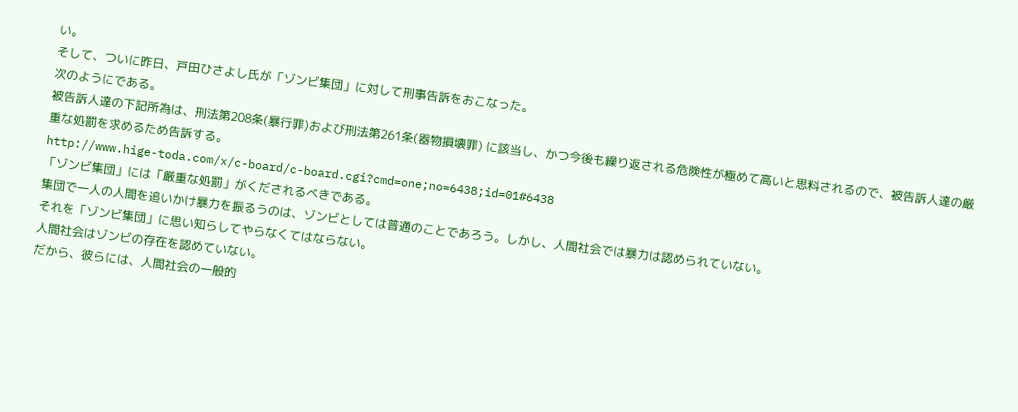い。
そして、ついに昨日、戸田ひさよし氏が「ゾンビ集団」に対して刑事告訴をおこなった。
次のようにである。
被告訴人達の下記所為は、刑法第208条(暴行罪)および刑法第261条(器物損壊罪) に該当し、かつ今後も繰り返される危険性が極めて高いと思料されるので、被告訴人達の厳重な処罰を求めるため告訴する。
http://www.hige-toda.com/x/c-board/c-board.cgi?cmd=one;no=6438;id=01#6438
「ゾンビ集団」には「厳重な処罰」がくだされるべきである。
集団で一人の人間を追いかけ暴力を振るうのは、ゾンビとしては普通のことであろう。しかし、人間社会では暴力は認められていない。
それを「ゾンビ集団」に思い知らしてやらなくてはならない。
人間社会はゾンビの存在を認めていない。
だから、彼らには、人間社会の一般的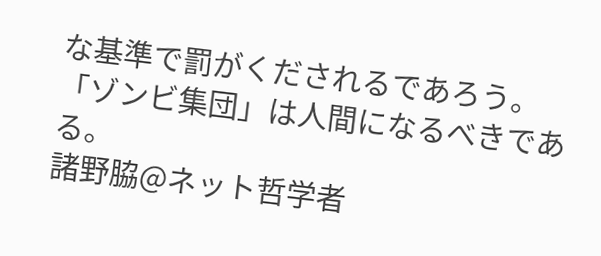な基準で罰がくだされるであろう。
「ゾンビ集団」は人間になるべきである。
諸野脇@ネット哲学者